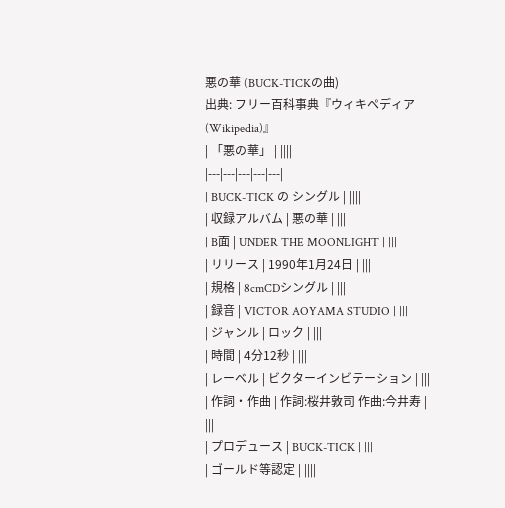悪の華 (BUCK-TICKの曲)
出典: フリー百科事典『ウィキペディア(Wikipedia)』
| 「悪の華」 | ||||
|---|---|---|---|---|
| BUCK-TICK の シングル | ||||
| 収録アルバム | 悪の華 | |||
| B面 | UNDER THE MOONLIGHT | |||
| リリース | 1990年1月24日 | |||
| 規格 | 8cmCDシングル | |||
| 録音 | VICTOR AOYAMA STUDIO | |||
| ジャンル | ロック | |||
| 時間 | 4分12秒 | |||
| レーベル | ビクターインビテーション | |||
| 作詞・作曲 | 作詞:桜井敦司 作曲:今井寿 |
|||
| プロデュース | BUCK-TICK | |||
| ゴールド等認定 | ||||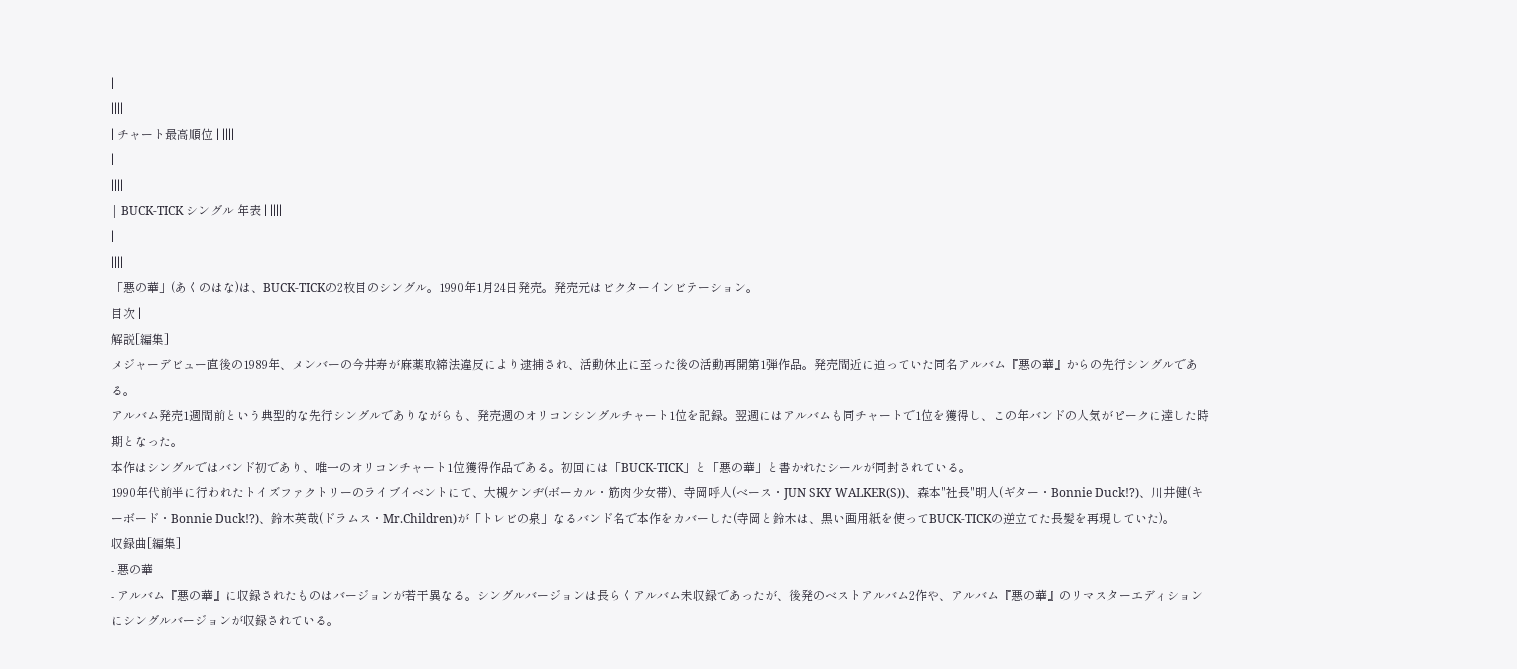|
||||
| チャート最高順位 | ||||
|
||||
| BUCK-TICK シングル 年表 | ||||
|
||||
「悪の華」(あくのはな)は、BUCK-TICKの2枚目のシングル。1990年1月24日発売。発売元はビクターインビテーション。
目次 |
解説[編集]
メジャーデビュー直後の1989年、メンバーの今井寿が麻薬取締法違反により逮捕され、活動休止に至った後の活動再開第1弾作品。発売間近に迫っていた同名アルバム『悪の華』からの先行シングルである。
アルバム発売1週間前という典型的な先行シングルでありながらも、発売週のオリコンシングルチャート1位を記録。翌週にはアルバムも同チャートで1位を獲得し、この年バンドの人気がピークに達した時期となった。
本作はシングルではバンド初であり、唯一のオリコンチャート1位獲得作品である。初回には「BUCK-TICK」と「悪の華」と書かれたシールが同封されている。
1990年代前半に行われたトイズファクトリーのライブイベントにて、大槻ケンヂ(ボーカル・筋肉少女帯)、寺岡呼人(ベース・JUN SKY WALKER(S))、森本"社長"明人(ギター・Bonnie Duck!?)、川井健(キーボード・Bonnie Duck!?)、鈴木英哉(ドラムス・Mr.Children)が「トレビの泉」なるバンド名で本作をカバーした(寺岡と鈴木は、黒い画用紙を使ってBUCK-TICKの逆立てた長髪を再現していた)。
収録曲[編集]
- 悪の華
- アルバム『悪の華』に収録されたものはバージョンが若干異なる。シングルバージョンは長らくアルバム未収録であったが、後発のベストアルバム2作や、アルバム『悪の華』のリマスターエディションにシングルバージョンが収録されている。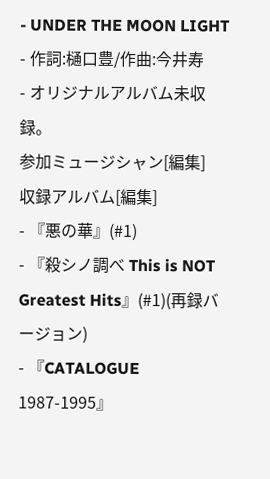- UNDER THE MOON LIGHT
- 作詞:樋口豊/作曲:今井寿
- オリジナルアルバム未収録。
参加ミュージシャン[編集]
収録アルバム[編集]
- 『悪の華』(#1)
- 『殺シノ調べ This is NOT Greatest Hits』(#1)(再録バージョン)
- 『CATALOGUE 1987-1995』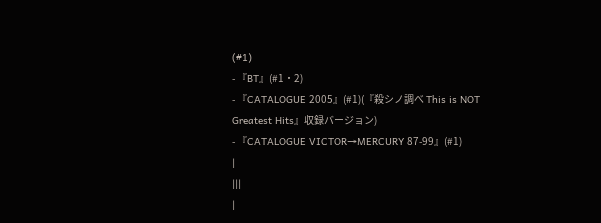(#1)
- 『BT』(#1・2)
- 『CATALOGUE 2005』(#1)(『殺シノ調べ This is NOT Greatest Hits』収録バージョン)
- 『CATALOGUE VICTOR→MERCURY 87-99』(#1)
|
|||
|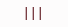|||